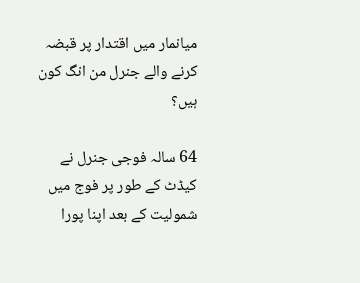میانمار میں اقتدار پر قبضہ کرنے والے جنرل من انگ کون ہیں؟

64 سالہ فوجی جنرل نے کیڈٹ کے طور پر فوج میں شمولیت کے بعد اپنا پورا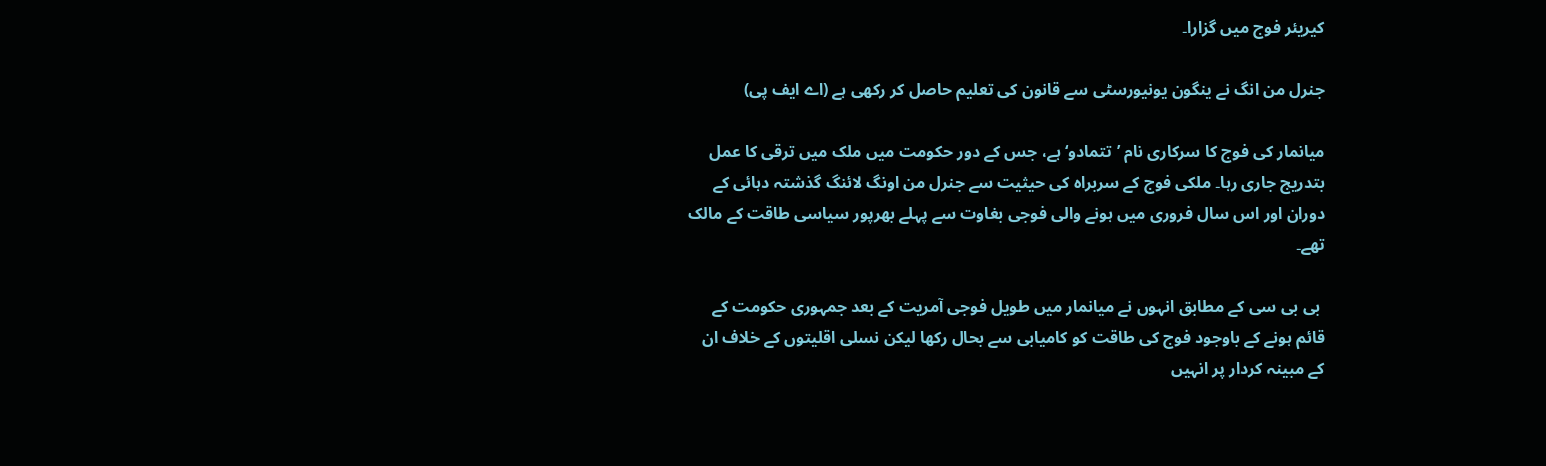کیریئر فوج میں گزارا۔

جنرل من انگ نے ینگون یونیورسٹی سے قانون کی تعلیم حاصل کر رکھی ہے (اے ایف پی)

میانمار کی فوج کا سرکاری نام ’تتمادو‘ ہے، جس کے دور حکومت میں ملک میں ترقی کا عمل بتدریج جاری رہا۔ ملکی فوج کے سربراہ کی حیثیت سے جنرل من اونگ لائنگ گذشتہ دہائی کے دوران اور اس سال فروری میں ہونے والی فوجی بغاوت سے پہلے بھرپور سیاسی طاقت کے مالک تھے۔

 بی بی سی کے مطابق انہوں نے میانمار میں طویل فوجی آمریت کے بعد جمہوری حکومت کے قائم ہونے کے باوجود فوج کی طاقت کو کامیابی سے بحال رکھا لیکن نسلی اقلیتوں کے خلاف ان کے مبینہ کردار پر انہیں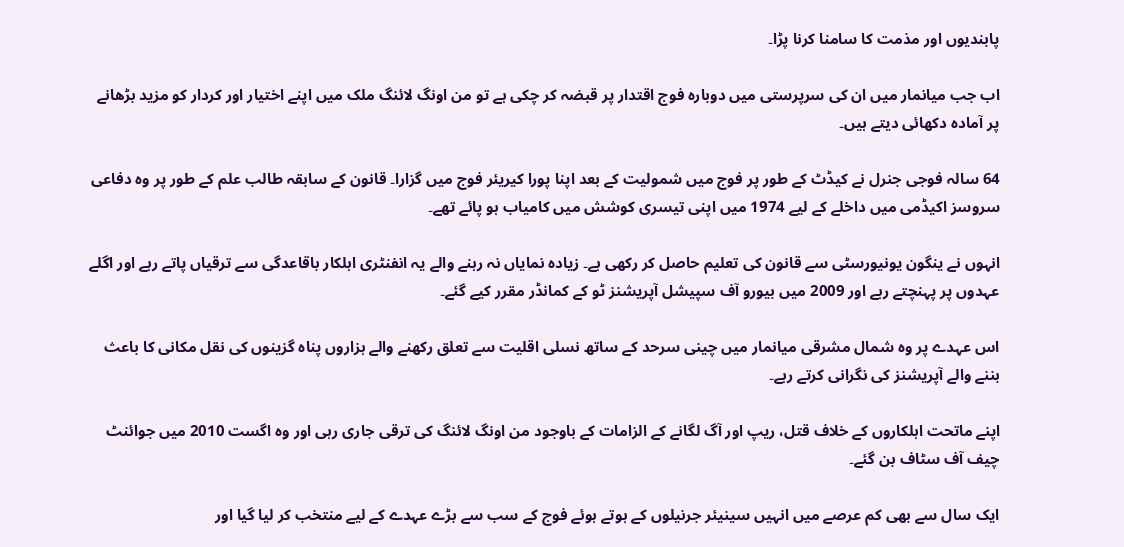پابندیوں اور مذمت کا سامنا کرنا پڑا۔

اب جب میانمار میں ان کی سرپرستی میں دوبارہ فوج اقتدار پر قبضہ کر چکی ہے تو من اونگ لائنگ ملک میں اپنے اختیار اور کردار کو مزید بڑھانے پر آمادہ دکھائی دیتے ہیں۔

64 سالہ فوجی جنرل نے کیڈٹ کے طور پر فوج میں شمولیت کے بعد اپنا پورا کیریئر فوج میں گزارا۔ قانون کے سابقہ طالب علم کے طور پر وہ دفاعی سروسز اکیڈمی میں داخلے کے لیے 1974 میں اپنی تیسری کوشش میں کامیاب ہو پائے تھے۔

انہوں نے ینگون یونیورسٹی سے قانون کی تعلیم حاصل کر رکھی ہے۔ زیادہ نمایاں نہ رہنے والے یہ انفنٹری اہلکار باقاعدگی سے ترقیاں پاتے رہے اور اگلے عہدوں پر پہنچتے رہے اور 2009 میں بیورو آف سپیشل آپریشنز ٹو کے کمانڈر مقرر کیے گئے۔

اس عہدے پر وہ شمال مشرقی میانمار میں چینی سرحد کے ساتھ نسلی اقلیت سے تعلق رکھنے والے ہزاروں پناہ گزینوں کی نقل مکانی کا باعث بننے والے آپریشنز کی نگرانی کرتے رہے۔

اپنے ماتحت اہلکاروں کے خلاف قتل، ریپ اور آگ لگانے کے الزامات کے باوجود من اونگ لائنگ کی ترقی جاری رہی اور وہ اگست 2010 میں جوائنٹ چیف آف سٹاف بن گئے۔

ایک سال سے بھی کم عرصے میں انہیں سینیئر جرنیلوں کے ہوتے ہوئے فوج کے سب سے بڑے عہدے کے لیے منتخب کر لیا گیا اور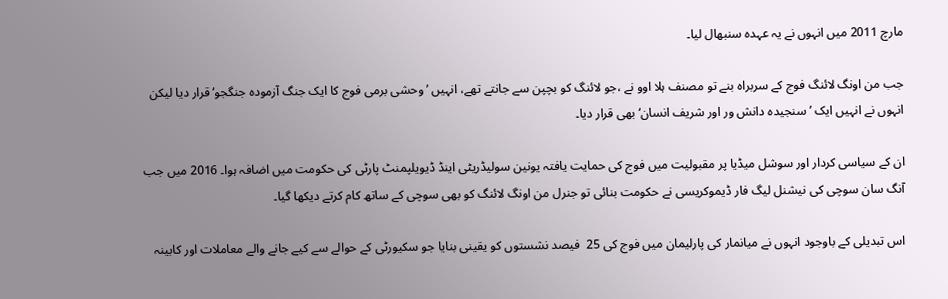مارچ 2011 میں انہوں نے یہ عہدہ سنبھال لیا۔

جب من اونگ لائنگ فوج کے سربراہ بنے تو مصنف ہلا اوو نے ،جو لائنگ کو بچپن سے جانتے تھے، انہیں ’وحشی برمی فوج کا ایک جنگ آزمودہ جنگجو‘ قرار دیا لیکن انہوں نے انہیں ایک ’سنجیدہ دانش ور اور شریف انسان‘ بھی قرار دیا۔

ان کے سیاسی کردار اور سوشل میڈیا پر مقبولیت میں فوج کی حمایت یافتہ یونین سولیڈریٹی اینڈ ڈیویلپمنٹ پارٹی کی حکومت میں اضافہ ہوا۔ 2016 میں جب آنگ سان سوچی کی نیشنل لیگ فار ڈیموکریسی نے حکومت بنائی تو جنرل من اونگ لائنگ کو بھی سوچی کے ساتھ کام کرتے دیکھا گیا۔

اس تبدیلی کے باوجود انہوں نے میانمار کی پارلیمان میں فوج کی 25  فیصد نشستوں کو یقینی بنایا جو سکیورٹی کے حوالے سے کیے جانے والے معاملات اور کابینہ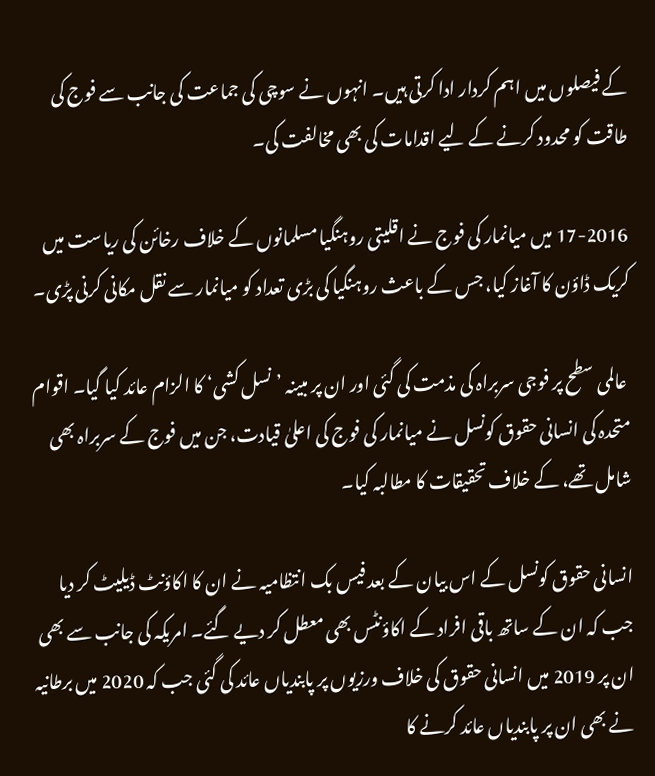کے فیصلوں میں اہم کردار ادا کرتی ہیں۔ انہوں نے سوچی کی جماعت کی جانب سے فوج کی طاقت کو محدود کرنے کے لیے اقدامات کی بھی مخالفت کی۔

17-2016 میں میانمار کی فوج نے اقلیتی روہنگیا مسلمانوں کے خلاف رخائن کی ریاست میں کریک ڈاؤن کا آغاز کیا، جس کے باعث روہنگیا کی بڑی تعداد کو میانمار سے نقل مکانی کرنی پڑی۔

 عالمی سطح پر فوجی سربراہ کی مذمت کی گئی اور ان پر مبینہ ’نسل کشی‘ کا الزام عائد کیا گیا۔ اقوام متحدہ کی انسانی حقوق کونسل نے میانمار کی فوج کی اعلیٰ قیادت، جن میں فوج کے سربراہ بھی شامل تھے، کے خلاف تحقیقات کا مطالبہ کیا۔

انسانی حقوق کونسل کے اس بیان کے بعد فیس بک انتظامیہ نے ان کا اکاؤنٹ ڈیلیٹ کر دیا جب کہ ان کے ساتھ باقی افراد کے اکاؤنٹس بھی معطل کر دیے گئے۔ امریکہ کی جانب سے بھی ان پر 2019 میں انسانی حقوق کی خلاف ورزیوں پر پابندیاں عائد کی گئی جب کہ 2020 میں برطانیہ نے بھی ان پر پابندیاں عائد کرنے کا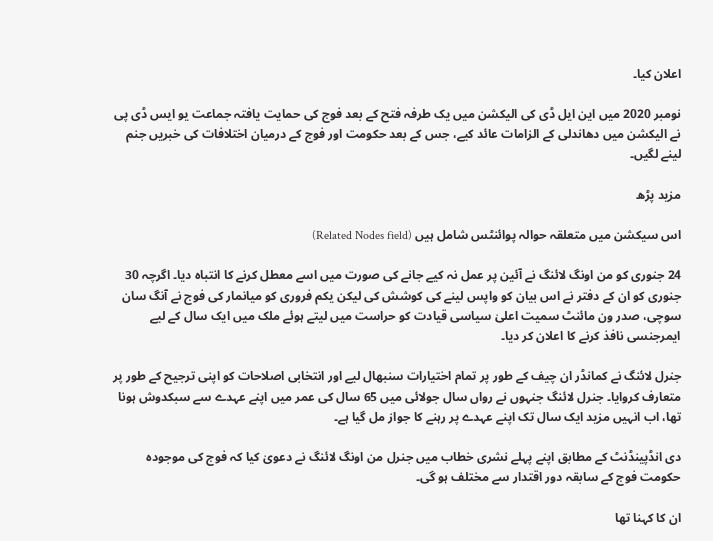اعلان کیا۔

نومبر 2020 میں این ایل ڈی کی الیکشن میں یک طرفہ فتح کے بعد فوج کی حمایت یافتہ جماعت یو ایس ڈی پی نے الیکشن میں دھاندلی کے الزامات عائد کیے، جس کے بعد حکومت اور فوج کے درمیان اختلافات کی خبریں جنم لینے لگیں۔

مزید پڑھ

اس سیکشن میں متعلقہ حوالہ پوائنٹس شامل ہیں (Related Nodes field)

24 جنوری کو من اونگ لائنگ نے آئین پر عمل نہ کیے جانے کی صورت میں اسے معطل کرنے کا انتباہ دیا۔ اگرچہ 30 جنوری کو ان کے دفتر نے اس بیان کو واپس لینے کی کوشش کی لیکن یکم فروری کو میانمار کی فوج نے آنگ سان سوچی، صدر ون مائنٹ سمیت اعلیٰ سیاسی قیادت کو حراست میں لیتے ہوئے ملک میں ایک سال کے لیے ایمرجنسی نافذ کرنے کا اعلان کر دیا۔

جنرل لائنگ نے کمانڈر ان چیف کے طور پر تمام اختیارات سنبھال لیے اور انتخابی اصلاحات کو اپنی ترجیح کے طور پر متعارف کروایا۔ جنرل لائنگ جنہوں نے رواں سال جولائی میں 65 سال کی عمر میں اپنے عہدے سے سبکدوش ہونا تھا، اب انہیں مزید ایک سال تک اپنے عہدے پر رہنے کا جواز مل گیا ہے۔

دی انڈپینڈنٹ کے مطابق اپنے پہلے نشری خطاب میں جنرل من اونگ لائنگ نے دعویٰ کیا کہ فوج کی موجودہ حکومت فوج کے سابقہ دور اقتدار سے مختلف ہو گی۔

ان کا کہنا تھا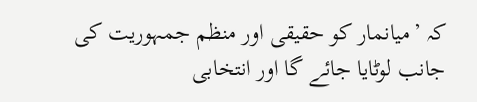کہ ’میانمار کو حقیقی اور منظم جمہوریت کی جانب لوٹایا جائے گا اور انتخابی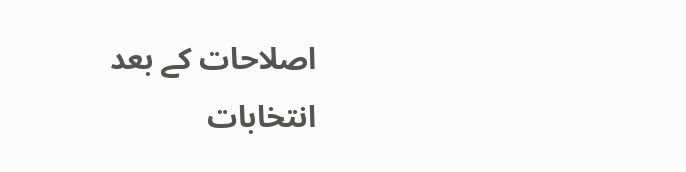اصلاحات کے بعد انتخابات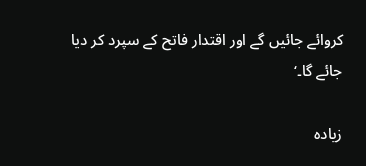کروائے جائیں گے اور اقتدار فاتح کے سپرد کر دیا جائے گا۔‘

زیادہ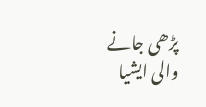پڑھی جانے والی ایشیا